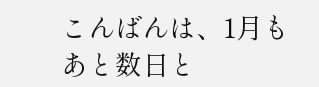こんばんは、1月もあと数日と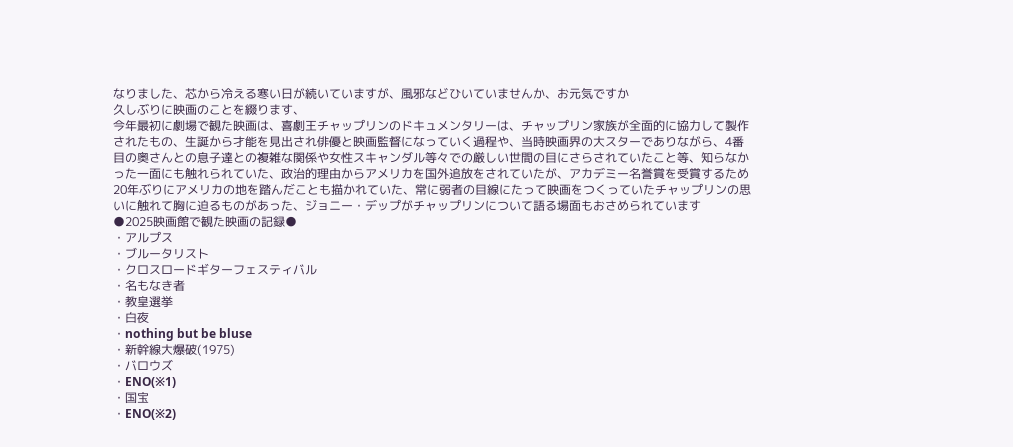なりました、芯から冷える寒い日が続いていますが、風邪などひいていませんか、お元気ですか
久しぶりに映画のことを綴ります、
今年最初に劇場で観た映画は、喜劇王チャップリンのドキュメンタリーは、チャップリン家族が全面的に協力して製作されたもの、生誕から才能を見出され俳優と映画監督になっていく過程や、当時映画界の大スターでありながら、4番目の奥さんとの息子達との複雑な関係や女性スキャンダル等々での厳しい世間の目にさらされていたこと等、知らなかった一面にも触れられていた、政治的理由からアメリカを国外追放をされていたが、アカデミー名誉賞を受賞するため20年ぶりにアメリカの地を踏んだことも描かれていた、常に弱者の目線にたって映画をつくっていたチャップリンの思いに触れて胸に迫るものがあった、ジョニー・デップがチャップリンについて語る場面もおさめられています
●2025映画館で観た映画の記録●
・アルプス
・ブルータリスト
・クロスロードギターフェスティバル
・名もなき者
・教皇選挙
・白夜
・nothing but be bluse
・新幹線大爆破(1975)
・バロウズ
・ENO(※1)
・国宝
・ENO(※2)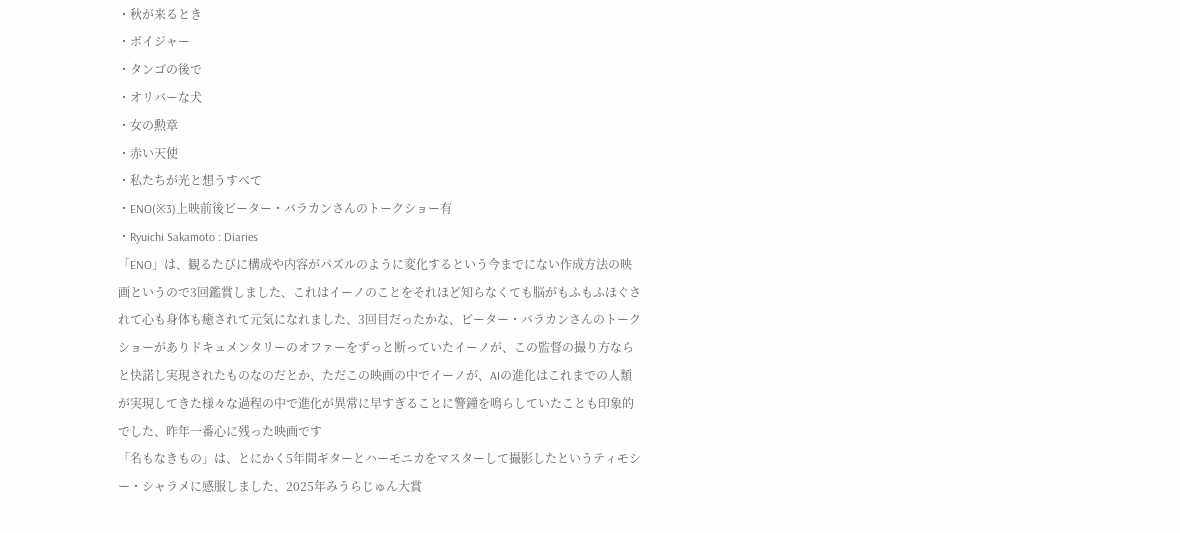・秋が来るとき
・ボイジャー
・タンゴの後で
・オリバーな犬
・女の勲章
・赤い天使
・私たちが光と想うすべて
・ENO(※3)上映前後ピーター・バラカンさんのトークショー有
・Ryuichi Sakamoto : Diaries
「ENO」は、観るたびに構成や内容がパズルのように変化するという今までにない作成方法の映画というので3回鑑賞しました、これはイーノのことをそれほど知らなくても脳がもふもふほぐされて心も身体も癒されて元気になれました、3回目だったかな、ピーター・バラカンさんのトークショーがありドキュメンタリーのオファーをずっと断っていたイーノが、この監督の撮り方ならと快諾し実現されたものなのだとか、ただこの映画の中でイーノが、AIの進化はこれまでの人類が実現してきた様々な過程の中で進化が異常に早すぎることに警鐘を鳴らしていたことも印象的でした、昨年一番心に残った映画です
「名もなきもの」は、とにかく5年間ギターとハーモニカをマスターして撮影したというティモシー・シャラメに感服しました、2025年みうらじゅん大賞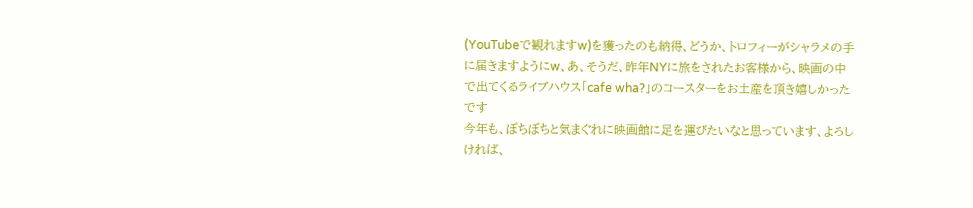(YouTubeで観れますw)を獲ったのも納得、どうか、トロフィーがシャラメの手に届きますようにw、あ、そうだ、昨年NYに旅をされたお客様から、映画の中で出てくるライブハウス「cafe wha?」のコースターをお土産を頂き嬉しかったです
今年も、ぼちぼちと気まぐれに映画館に足を運びたいなと思っています、よろしければ、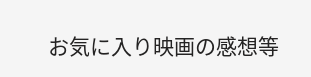お気に入り映画の感想等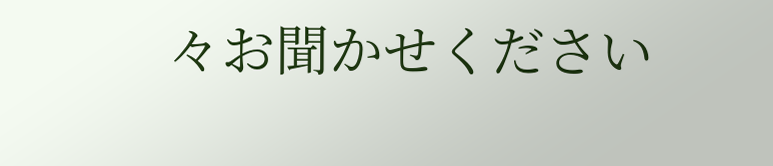々お聞かせください